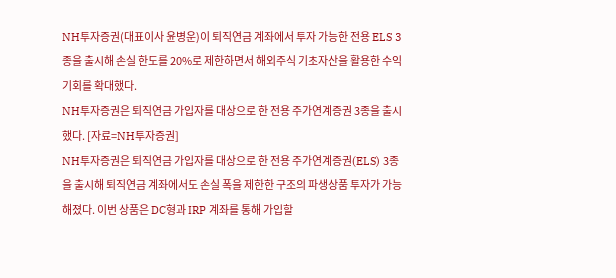NH투자증권(대표이사 윤병운)이 퇴직연금 계좌에서 투자 가능한 전용 ELS 3종을 출시해 손실 한도를 20%로 제한하면서 해외주식 기초자산을 활용한 수익 기회를 확대했다.
NH투자증권은 퇴직연금 가입자를 대상으로 한 전용 주가연계증권 3종을 출시했다. [자료=NH투자증권]
NH투자증권은 퇴직연금 가입자를 대상으로 한 전용 주가연계증권(ELS) 3종을 출시해 퇴직연금 계좌에서도 손실 폭을 제한한 구조의 파생상품 투자가 가능해졌다. 이번 상품은 DC형과 IRP 계좌를 통해 가입할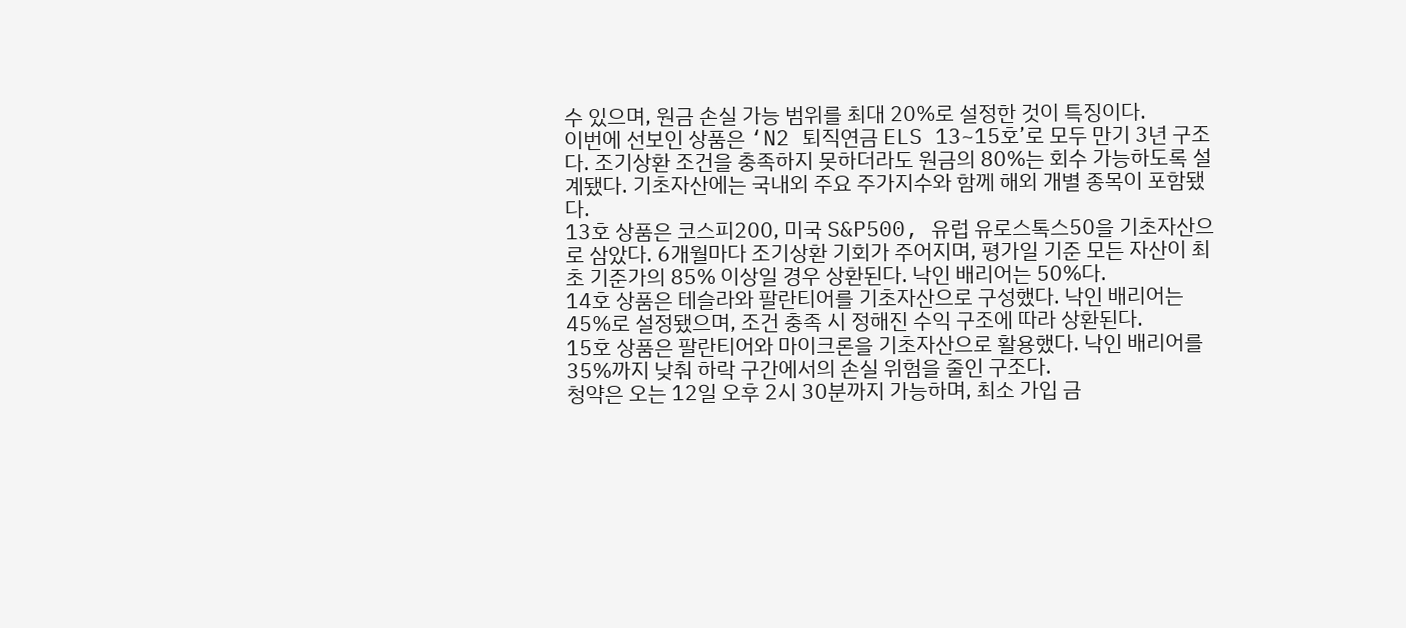수 있으며, 원금 손실 가능 범위를 최대 20%로 설정한 것이 특징이다.
이번에 선보인 상품은 ‘N2 퇴직연금 ELS 13~15호’로 모두 만기 3년 구조다. 조기상환 조건을 충족하지 못하더라도 원금의 80%는 회수 가능하도록 설계됐다. 기초자산에는 국내외 주요 주가지수와 함께 해외 개별 종목이 포함됐다.
13호 상품은 코스피200, 미국 S&P500, 유럽 유로스톡스50을 기초자산으로 삼았다. 6개월마다 조기상환 기회가 주어지며, 평가일 기준 모든 자산이 최초 기준가의 85% 이상일 경우 상환된다. 낙인 배리어는 50%다.
14호 상품은 테슬라와 팔란티어를 기초자산으로 구성했다. 낙인 배리어는 45%로 설정됐으며, 조건 충족 시 정해진 수익 구조에 따라 상환된다.
15호 상품은 팔란티어와 마이크론을 기초자산으로 활용했다. 낙인 배리어를 35%까지 낮춰 하락 구간에서의 손실 위험을 줄인 구조다.
청약은 오는 12일 오후 2시 30분까지 가능하며, 최소 가입 금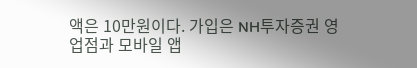액은 10만원이다. 가입은 NH투자증권 영업점과 모바일 앱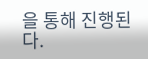을 통해 진행된다.